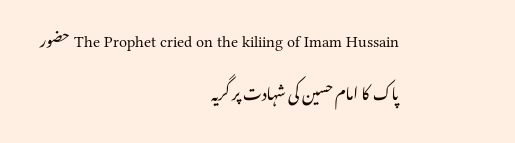The Prophet cried on the kiliing of Imam Hussain حضور پاک کا امام حسین کی شہادت پر گریہ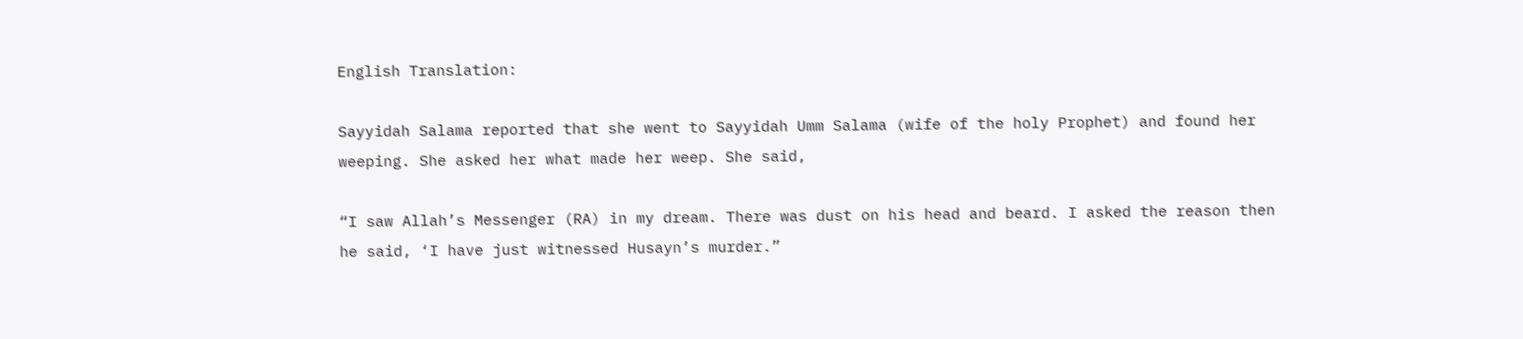English Translation:

Sayyidah Salama reported that she went to Sayyidah Umm Salama (wife of the holy Prophet) and found her weeping. She asked her what made her weep. She said,

“I saw Allah’s Messenger (RA) in my dream. There was dust on his head and beard. I asked the reason then he said, ‘I have just witnessed Husayn’s murder.”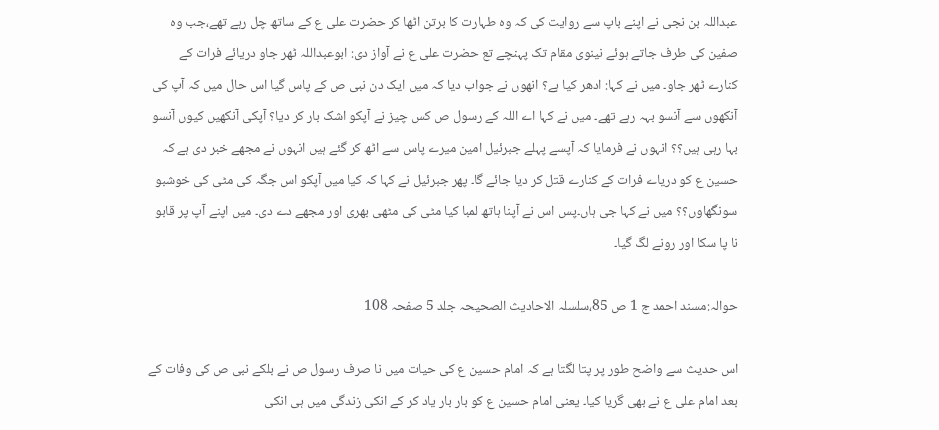عبداللہ بن نجی نے اپنے باپ سے روایت کی کہ وہ طہارت کا برتن اٹھا کر حضرت علی ع کے ساتھ چل رہے تھے،جب وہ صفین کی طرف جاتے ہوئے نینوی مقام تک پہنچے تع حضرت علی ع نے آواز دی: ابوعبداللہ ٹھر جاو دریائے فرات کے کنارے ٹھر جاو۔ میں نے کہا: ادھر کیا ہے؟ انھوں نے جواب دیا کہ میں ایک دن نبی ص کے پاس گیا اس حال میں کہ آپ کی آنکھوں سے آنسو بہہ رہے تھے۔ میں نے کہا اے اللہ کے رسول ص کس چیز نے آپکو اشک بار کر دیا؟ آپکی آنکھیں کیوں آنسو بہا رہی ہیں؟؟ انہوں نے فرمایا کہ آپسے پہلے جبرئیل امین میرے پاس سے اٹھ کر گئے ہیں انہوں نے مجھے خبر دی ہے کہ حسین ع کو دریاے فرات کے کنارے قتل کر دیا جائے گا۔ پھر جبرئیل نے کہا کہ کیا میں آپکو اس جگہ کی مٹی کی خوشبو سونگھاوں؟؟ میں نے کہا جی ہاں۔پس اس نے آپنا ہاتھ لمبا کیا مٹی کی مٹھی بھری اور مجھے دے دی۔ میں اپنے آپ پر قابو نا پا سکا اور رونے لگ گیا۔

حوالہ:مسند احمد ج 1 ص 85،سلسلہ الاحادیث الصحیحہ جلد 5 صفحہ 108

اس حدیث سے واضح طور پر پتا لگتا ہے کہ امام حسین ع کی حیات میں نا صرف رسول ص نے بلکے نبی ص کی وفات کے بعد امام علی ع نے بھی گریا کیا۔ یعنی امام حسین ع کو بار بار یاد کر کے انکی زندگی میں ہی انکی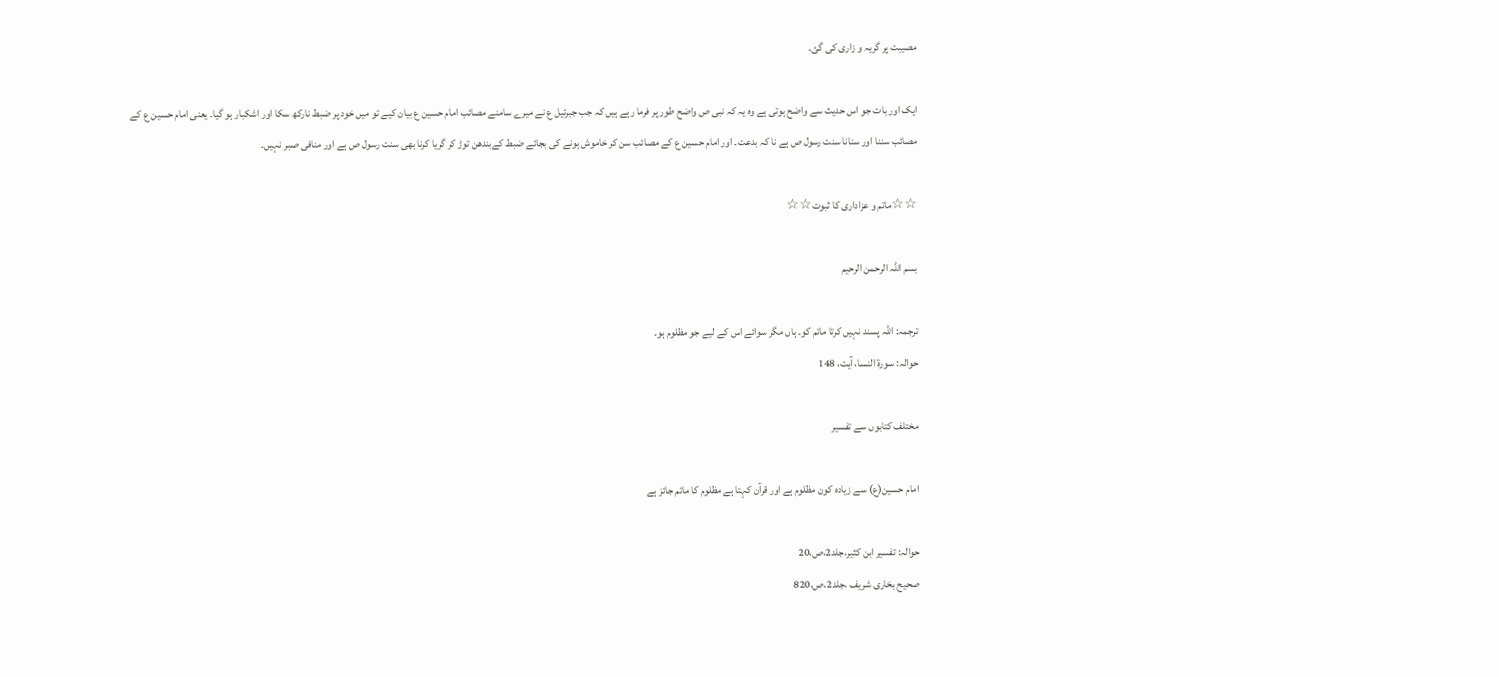مصیبت پر گریہ و زاری کی گئ۔

ایک اور بات جو اس حدیث سے واضح ہوتی ہے وہ یہ کہ نبی ص واضح طور پر فرما رہے ہیں کہ جب جبرئیل ع نے میرے سامنے مصائب امام حسین ع بیان کیے تو میں خود پر ضبط نارکھ سکا اور اشکبار ہو گیا۔ یعنی امام حسین ع کے مصائب سننا اور سنانا سنت رسول ص ہے نا کہ بدعت۔ اور امام حسین ع کے مصائب سن کر خاموش ہونے کی بجائے ضبط کےبندھن توڑ کر گریا کرنا بھی سنت رسول ص ہے اور منافی صبر نہیں۔

☆☆ماتم و عزاداری کا ثبوت☆☆

بسم اللہ الرحمن الرحیم

ترجمہ: اللہ پسند نہیں کرتا ماتم کو۔ ہاں مگر سوائے اس کے لیے جو مظلوم ہو۔
حوالہ: سورة النسا، آیت، 148

مختلف کتابوں سے تفسیر

امام حسین(ع) سے زیادہ کون مظلوم ہے اور قرآن کہتا ہے مظلوم کا ماتم جائز ہے

حوالہ: تفسیر ابن کثیر،جلد2،ص،20
صحیح بخاری شریف ،جلد2،ص،820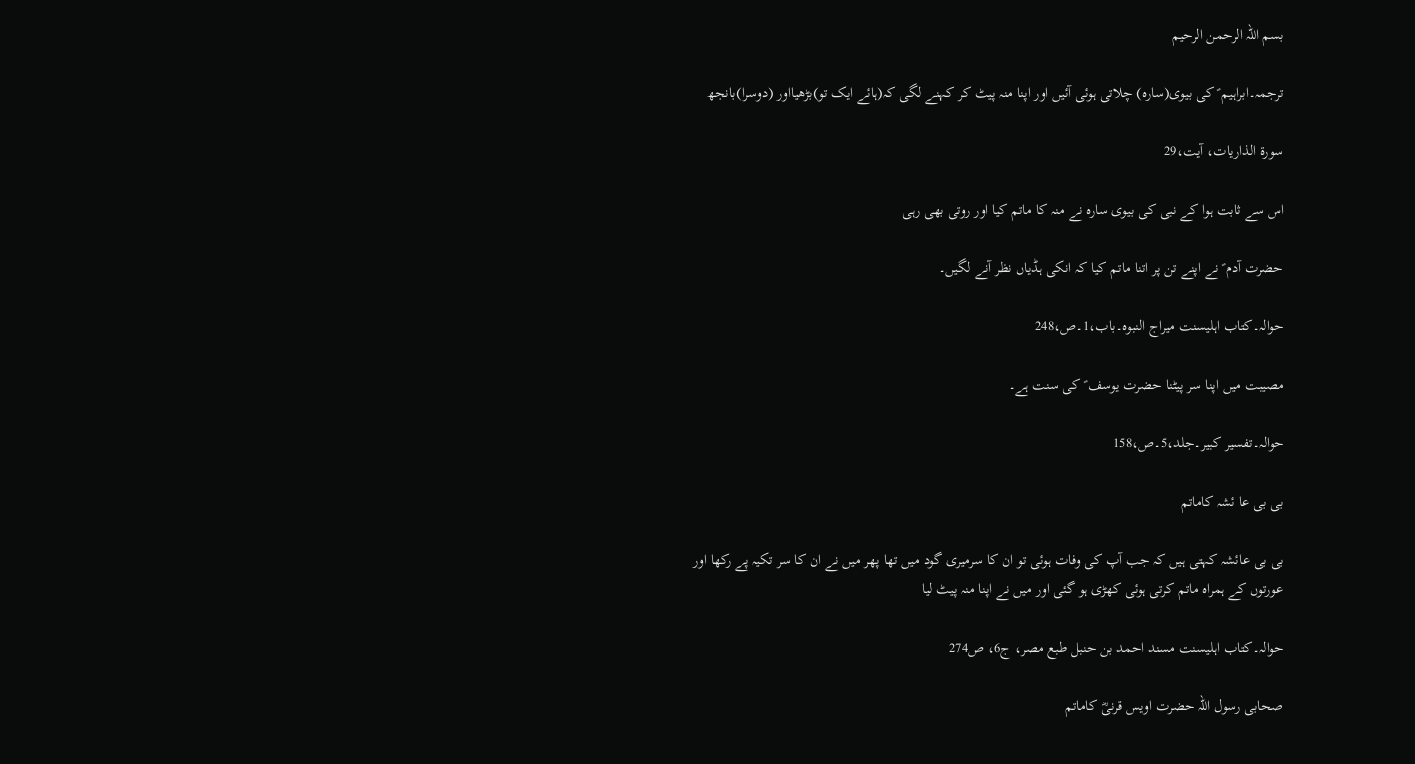بسم اللہ الرحمن الرحیم

ترجمہ۔ابراہیم ؑ کی بیوی(سارہ) چلاتی ہوئی آئیں اور اپنا منہ پیٹ کر کہنے لگی کہ(ہائے ایک تو)بڑھیااور (دوسرا)بانجھ

سورة الذاریات، آیت،29

اس سے ثابت ہوا کے نبی کی بیوی سارہ نے منہ کا ماتم کیا اور روتی بھی رہی

حضرت آدم ؑ نے اپنے تن پر اتنا ماتم کیا کہ انکی ہڈیاں نظر آنے لگیں۔

حوالہ۔کتاب اہلیسنت میراج النبوہ۔باب،1۔ص،248

مصیبت میں اپنا سر پیٹنا حضرت یوسف ؑ کی سنت ہے۔

حوالہ۔تفسیر کبیر۔جلد،5۔ص،158

بی بی عا ئشہ کاماتم

بی بی عائشہ کہتی ہیں کہ جب آپ کی وفات ہوئی تو ان کا سرمیری گود میں تھا پھر میں نے ان کا سر تکیہ پے رکھا اور عورتوں کے ہمراہ ماتم کرتی ہوئی کھڑی ہو گئی اور میں نے اپنا منہ پیٹ لیا

حوالہ۔کتاب اہلیسنت مسند احمد بن حنبل طبع مصر، ج6، ص274

صحابی رسول اللہ حضرت اویس قرنیؓ کاماتم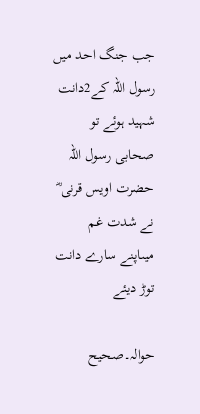جب جنگ احد میں رسول اللہ کے2دانت شہید ہوئے تو صحابی رسول اللہ حضرت اویس قرنی ؓ نے شدت غم میںاپنے سارے دانت توڑ دیئے

حوالہ۔صحیح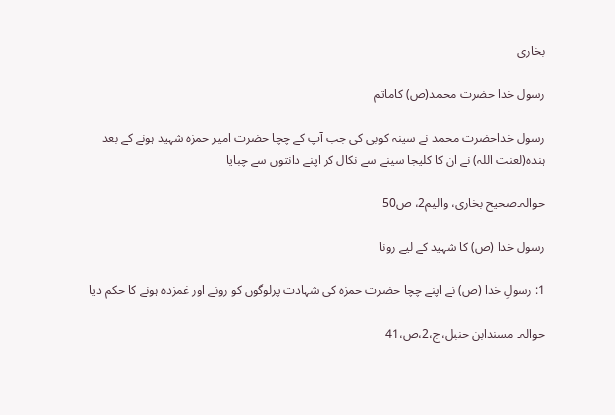بخاری

رسول خدا حضرت محمد(ص) کاماتم

رسول خداحضرت محمد نے سینہ کوبی کی جب آپ کے چچا حضرت امیر حمزہ شہید ہونے کے بعد ہندہ(لعنت اللہ) نے ان کا کلیجا سینے سے نکال کر اپنے دانتوں سے چبایا

حوالہ۔صحیح بخاری، والیم2، ص50

رسول خدا (ص) کا شہید کے لیے رونا

1: رسولِ خدا (ص) نے اپنے چچا حضرت حمزہ کی شہادت پرلوگوں کو رونے اور غمزدہ ہونے کا حکم دیا

حوالہ۔ مسندابن حنبل،ج،2،ص،41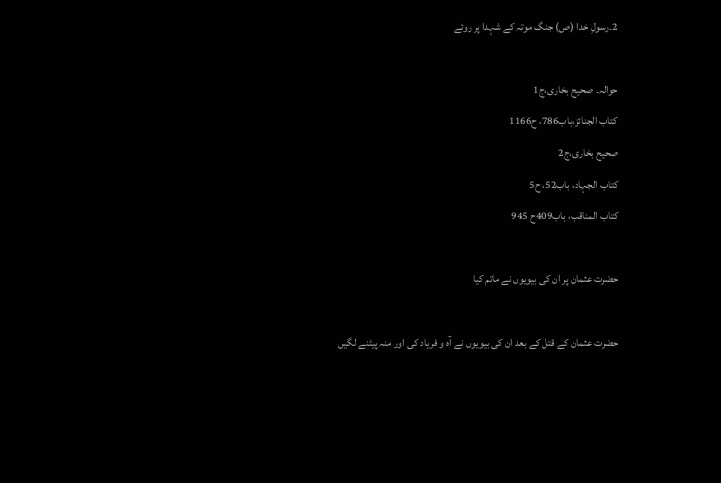2۔رسولِ خدا (ص) جنگ موتہ کے شہدا پر روئے

حوالہ۔ صحیح بخاری،ج1
کتاب الجنائز،باب786، ح1166
صحیح بخاری،ج2
کتاب الجہاد، باب52، ح5
کتاب المناقب، باب409ح 945

حضرت عثمان پر ان کی بیویوں نے ماتم کیا

حضرت عثمان کے قتل کے بعد ان کی بیویوں نے آہ و فریاد کی اور منہ پیٹنے لگیں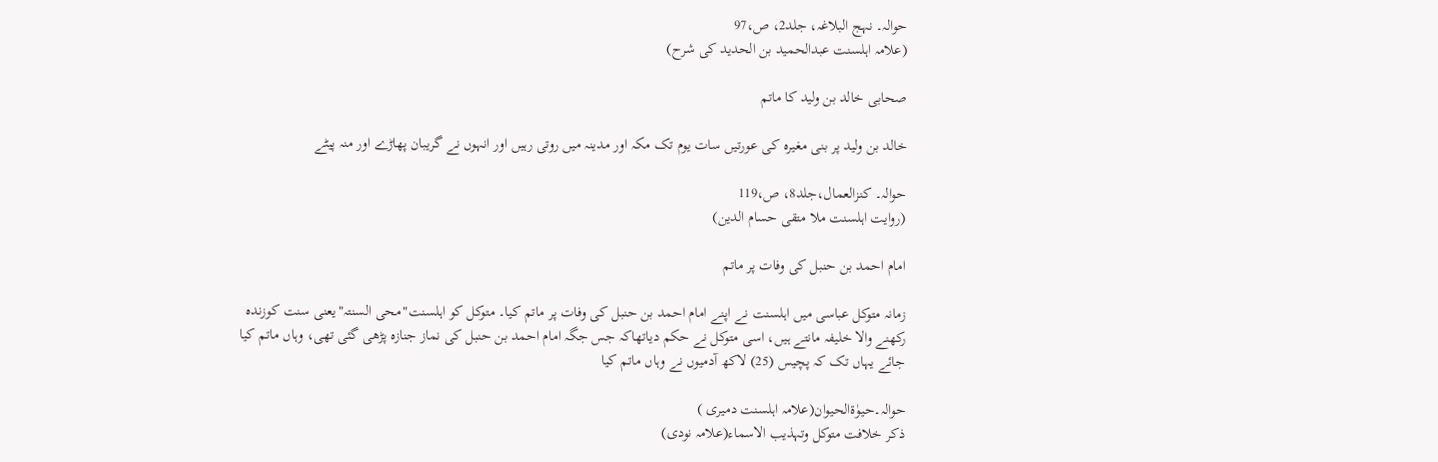حوالہ۔ نہج البلاغہ، جلد2، ص،97
(علامہ اہلسنت عبدالحمید بن الحدید کی شرح)

صحابی خالد بن ولید کا ماتم

خالد بن ولید پر بنی مغیرہ کی عورتیں سات یوم تک مکہ اور مدینہ میں روتی رہیں اور انہوں نے گریبان پھاڑے اور منہ پیٹے

حوالہ۔ کنزالعمال،جلد8، ص،119
(روایت اہلسنت ملا متقی حسام الدین)

امام احمد بن حنبل کی وفات پر ماتم

زمانہ متوکل عباسی میں اہلسنت نے اپنے امام احمد بن حنبل کی وفات پر ماتم کیا۔ متوکل کو اہلسنت"محی السنتہ"یعنی سنت کوزندہ رکھنے والا خلیفہ مانتے ہیں، اسی متوکل نے حکم دیاتھاکہ جس جگہ امام احمد بن حنبل کی نماز جنازہ پڑھی گئی تھی، وہاں ماتم کیا جائے یہاں تک کہ پچیس (25) لاکھ آدمیوں نے وہاں ماتم کیا

حوالہ۔حیوٰةالحیوان(علامہ اہلسنت دمیری )
ذکر خلافت متوکل وتہذیب الاسماء(علامہ نودی)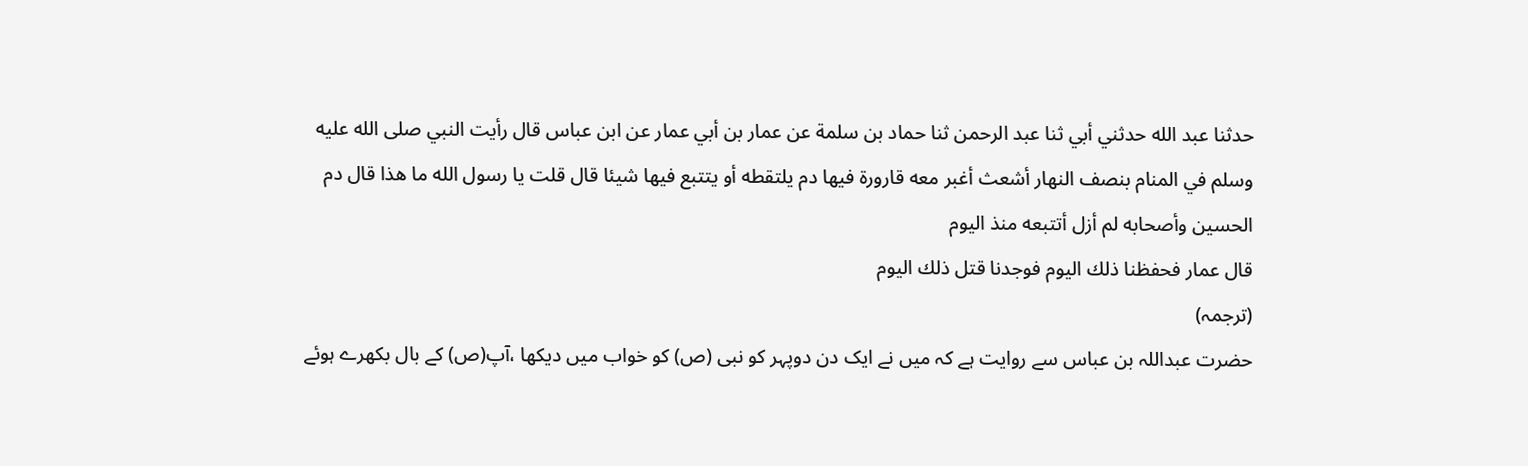حدثنا عبد الله حدثني أبي ثنا عبد الرحمن ثنا حماد بن سلمة عن عمار بن أبي عمار عن ابن عباس قال رأيت النبي صلى الله عليه وسلم في المنام بنصف النهار أشعث أغبر معه قارورة فيها دم يلتقطه أو يتتبع فيها شيئا قال قلت يا رسول الله ما هذا قال دم الحسين وأصحابه لم أزل أتتبعه منذ اليوم
قال عمار فحفظنا ذلك اليوم فوجدنا قتل ذلك اليوم
(ترجمہ)
حضرت عبداللہ بن عباس سے روایت ہے کہ میں نے ایک دن دوپہر کو نبی (ص) کو خواب میں دیکھا ،آپ(ص) کے بال بکھرے ہوئے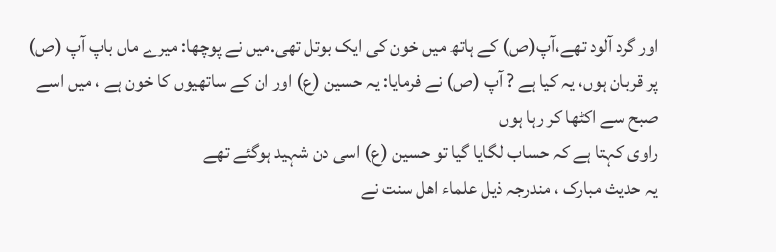اور گرد آلود تھے،آپ(ص) کے ہاتھ میں خون کی ایک بوتل تھی.میں نے پوچھا: میرے ماں باپ آپ (ص) پر قربان ہوں، یہ کیا ہے ? آپ (ص) نے فرمایا: یہ حسین (ع) اور ان کے ساتھیوں کا خون ہے ، میں اسے صبح سے اکٹھا کر رہا ہوں
راوی کہتا ہے کہ حساب لگایا گیا تو حسین (ع) اسی دن شہید ہوگئے تھے
یہ حدیث مبارک ، مندرجہ ذیل علماء اھل سنت نے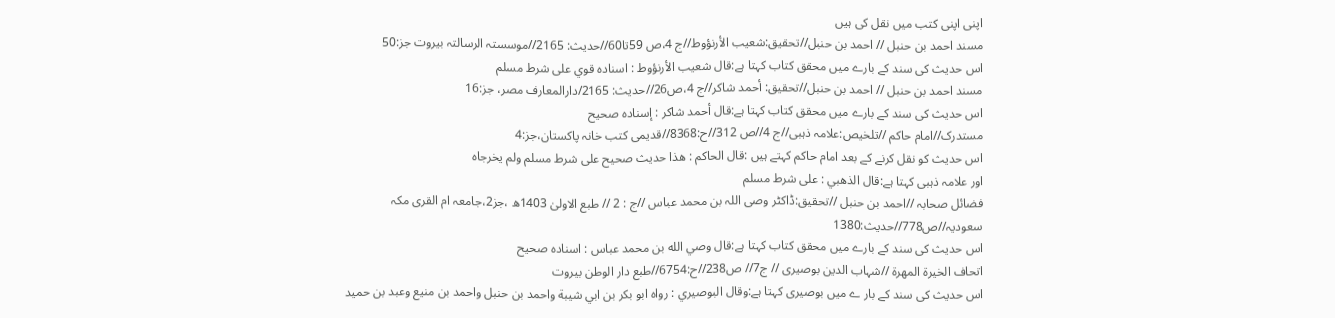اپنی اپنی کتب میں نقل کی ہیں
مسند احمد بن حنبل // احمد بن حنبل//تحقیق:شعيب الأرنؤوط//ج 4،ص 59تا60//حدیث: 2165//موسستہ الرسالتہ بیروت جز:50
اس حدیث کی سند کے بارے میں محقق کتاب کہتا ہے:قال شعيب الأرنؤوط : اسناده قوي على شرط مسلم
مسند احمد بن حنبل // احمد بن حنبل//تحقیق: أحمد شاكر//ج 4،ص26//حدیث: 2165/دارالمعارف مصر، جز:16
اس حدیث کی سند کے بارے میں محقق کتاب کہتا ہے:قال أحمد شاكر : إسناده صحيح
مستدرک//امام حاکم //تلخیص:علامہ ذہبی//ج 4//ص 312//ح:8368//قدیمی کتب خانہ پاکستان،جز:4
اس حدیث کو نقل کرنے کے بعد امام حاکم کہتے ہیں :قال الحاكم : هذا حديث صحيح على شرط مسلم ولم يخرجاه
اور علامہ ذہبی کہتا ہے:قال الذهبي : على شرط مسلم
فضائل صحابہ //احمد بن حنبل //تحقیق:ڈاکٹر وصی اللہ بن محمد عباس //ج : 2 // طبع الاولیٰ 1403ھ ،جز2،جامعہ ام القری مکہ سعودیہ//ص778//حدیث:1380
اس حدیث کی سند کے بارے میں محقق کتاب کہتا ہے:قال وصي الله بن محمد عباس : اسناده صحيح
اتحاف الخيرة المهرة //شہاب الدین بوصیری // ج7// ص238//ح:6754//طبع دار الوطن بیروت
اس حدیث کی سند کے بار ے میں بوصیری کہتا ہے:وقال البوصيري : رواه ابو بكر بن ابي شيبة واحمد بن حنبل واحمد بن منيع وعبد بن حميد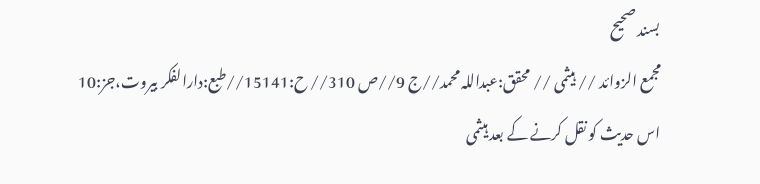بسند صحيح
مجمع الزوائد // ہیثمی // محقق:عبداللہ محمد//ج 9//ص 310// ح:15141//طبع:دارالفکر بیروت،جز:10
اس حدیث کو نقل کرنے کے بعد ہیثمی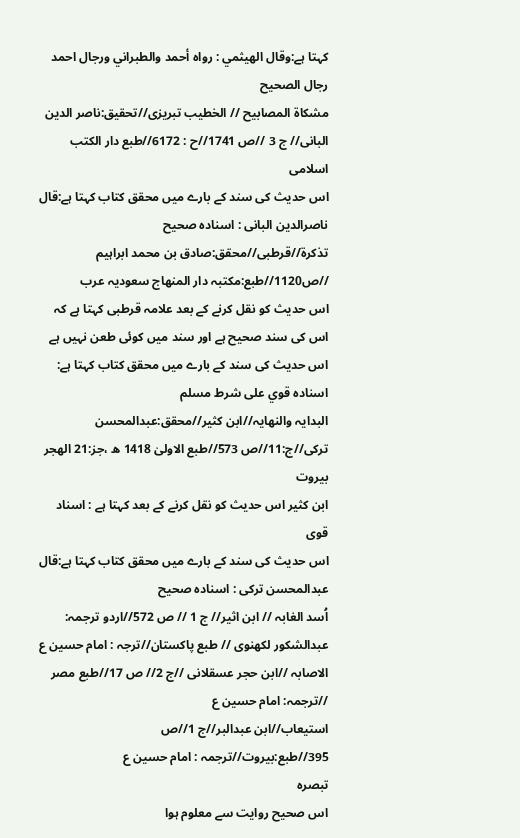کہتا ہے:وقال الهيثمي : رواه أحمد والطبراني ورجال احمد رجال الصحيح
مشکاۃ المصابیح // الخطیب تبریزی//تحقیق:ناصر الدین البانی// ج 3 //ص 1741//ح : 6172//طبع دار الکتب اسلامی
اس حدیث کی سند کے بارے میں محقق کتاب کہتا ہے:قال ناصرالدین البانی : اسناده صحيح
تذکرۃ//قرطبی//محقق:صادق بن محمد ابراہیم //ص1120//طبع:مکتبہ دار المنھاج سعودیہ عرب
اس حدیث کو نقل کرنے کے بعد علامہ قرطبی کہتا ہے کہ اس کی سند صحیح ہے اور سند میں کوئی طعن نہیں ہے
اس حدیث کی سند کے بارے میں محقق کتاب کہتا ہے: اسناده قوي على شرط مسلم
البدایہ والنھایہ//ابن کثیر//محقق:عبدالمحسن ترکی//ج:11//ص 573//طبع الاولیٰ 1418 ھ ،جز:21 الھجر بیروت
ابن کثیر اس حدیث کو نقل کرنے کے بعد کہتا ہے : اسناد قوی
اس حدیث کی سند کے بارے میں محقق کتاب کہتا ہے:قال عبدالمحسن ترکی : اسناده صحيح
اُسد الغابہ // ابن اثیر// ج 1 // ص 572//اردو ترجمہ: عبدالشکور لکھنوی // طبع پاکستان//ترجہ : امام حسین ع
الاصابہ //ابن حجر عسقلانی //ج 2// ص 17//طبع مصر //ترجمہ: امام حسین ع
استیعاب//ابن عبدالبر//ج 1//ص 395//طبع:بیروت//ترجمہ : امام حسین ع
تبصرہ
اس صحیح روایت سے معلوم ہوا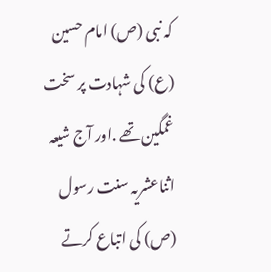کہ نبی (ص) امام حسین (ع) کی شہادت پر سخت غمگین تھے .اور آج شیعہ اثناعشریہ سنت رسول (ص) کی اتباع کرتے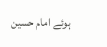ہوئے امام حسین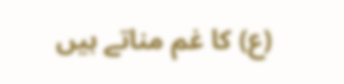(ع) کا غم مناتے ہیں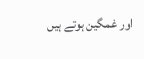اور غمگین ہوتے ہیں